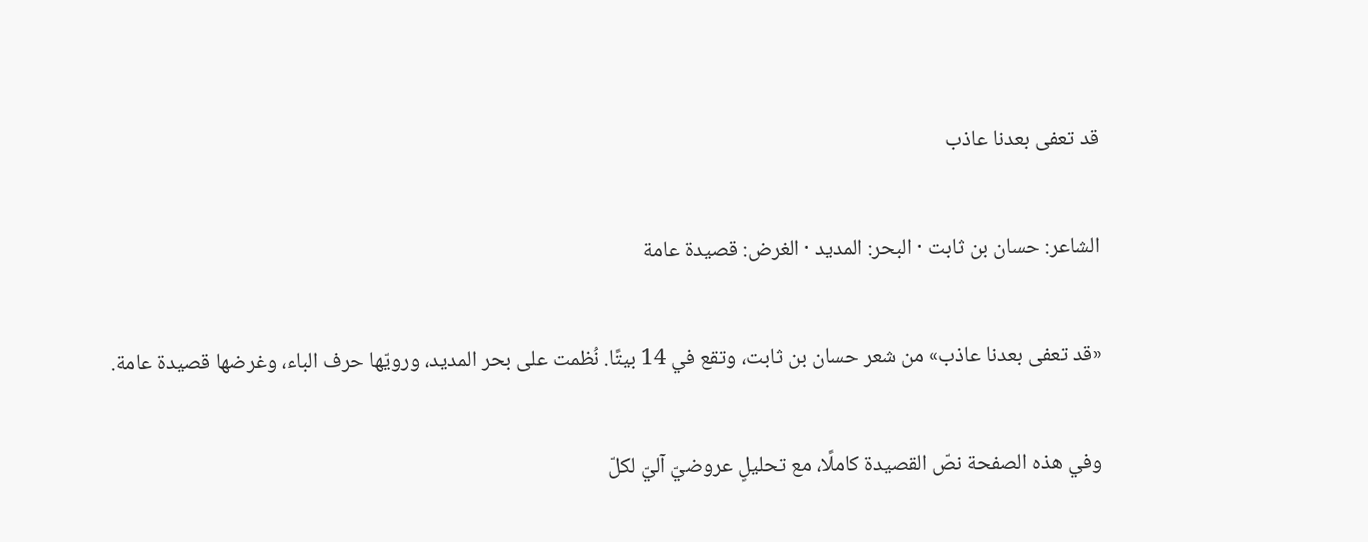قد تعفى بعدنا عاذب

الشاعر: حسان بن ثابت · البحر: المديد · الغرض: قصيدة عامة

«قد تعفى بعدنا عاذب» من شعر حسان بن ثابت، وتقع في 14 بيتًا. نُظمت على بحر المديد، ورويّها حرف الباء، وغرضها قصيدة عامة.

وفي هذه الصفحة نصّ القصيدة كاملًا، مع تحليلٍ عروضيّ آليّ لكلّ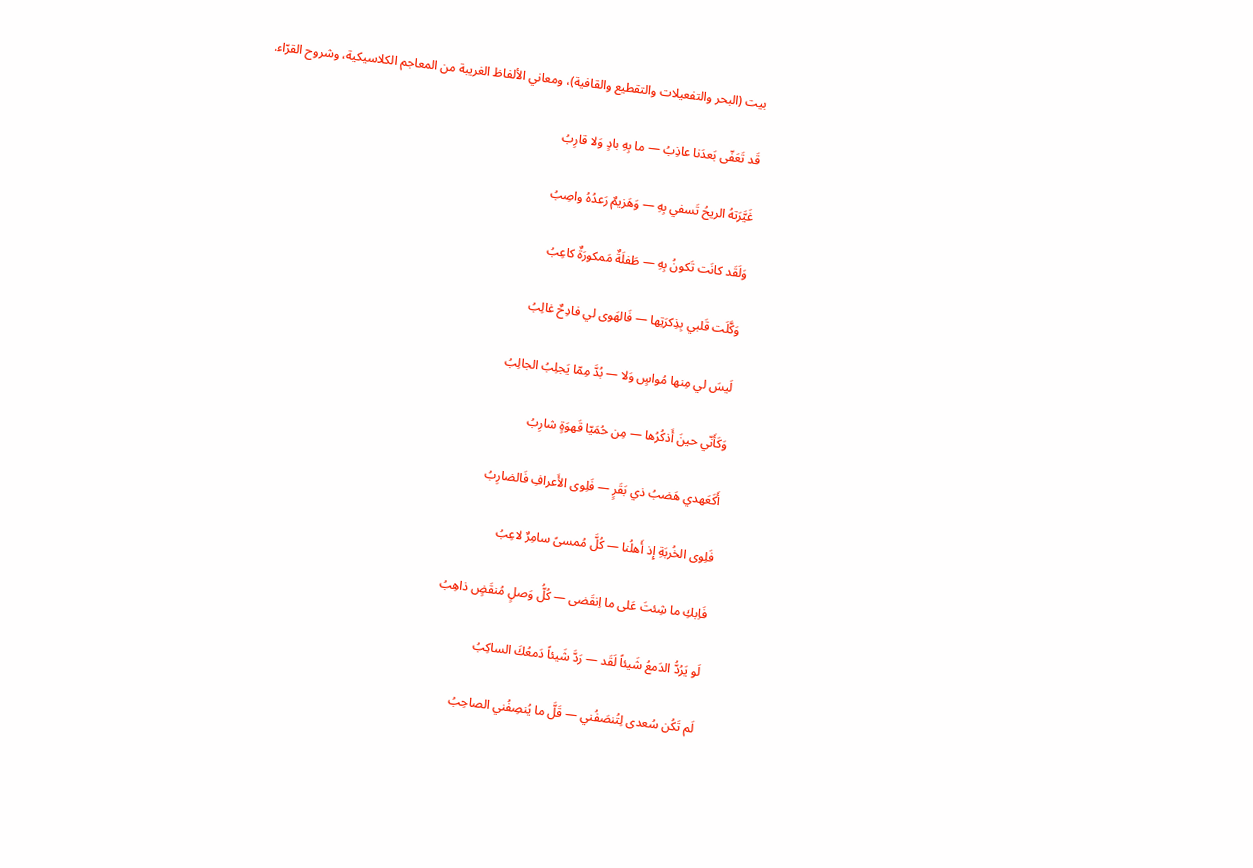بيت (البحر والتفعيلات والتقطيع والقافية)، ومعاني الألفاظ الغريبة من المعاجم الكلاسيكية، وشروح القرّاء.

قَد تَعَفّى بَعدَنا عاذِبُ — ما بِهِ بادٍ وَلا قارِبُ

غَيَّرَتهُ الريحُ تَسفي بِهِ — وَهَزيمٌ رَعدُهُ واصِبُ

وَلَقَد كانَت تَكونُ بِهِ — طَفلَةٌ مَمكورَةٌ كاعِبُ

وَكَّلَت قَلبي بِذِكرَتِها — فَالهَوى لي فادِحٌ غالِبُ

لَيسَ لي مِنها مُواسٍ وَلا — بُدَّ مِمّا يَجلِبُ الجالِبُ

وَكَأَنّي حينَ أَذكُرُها — مِن حُمَيّا قَهوَةٍ شارِبُ

أَكَعَهدي هَضبُ ذي بَقَرٍ — فَلِوى الأَعرافِ فَالضارِبُ

فَلِوى الخُربَةِ إِذ أَهلُنا — كُلَّ مُمسىً سامِرٌ لاعِبُ

فَاِبكِ ما شِئتَ عَلى ما اِنقَضى — كُلُّ وَصلٍ مُنقَضٍ ذاهِبُ

لَو يَرُدُّ الدَمعُ شَيئاً لَقَد — رَدَّ شَيئاً دَمعُكَ الساكِبُ

لَم تَكُن سُعدى لِتُنصَفُني — قَلَّ ما يُنصِفُني الصاحِبُ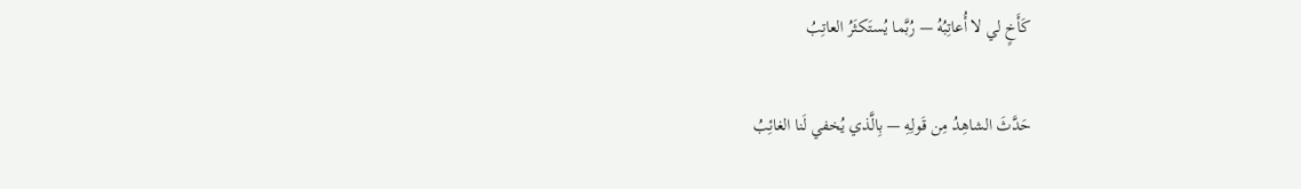كَأَخٍ لي لا أُعاتِبُهُ — رُبَّما يُستَكثَرُ العاتِبُ

حَدَّثَ الشاهِدُ مِن قَولِهِ — بِالَّذي يُخفي لَنا الغائِبُ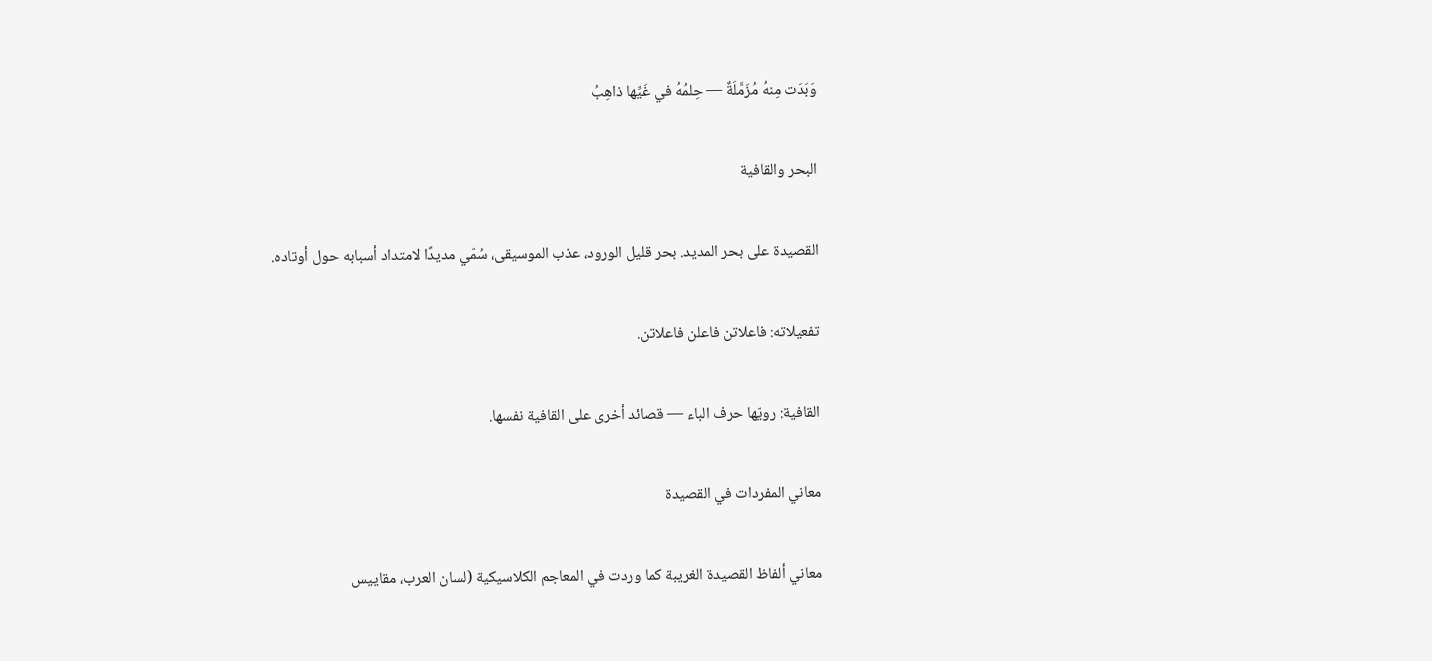وَبَدَت مِنهُ مُزَمَّلَةٌ — حِلمُهُ في غَيِّها ذاهِبُ

البحر والقافية

القصيدة على بحر المديد. بحر قليل الورود، عذب الموسيقى، سُمّي مديدًا لامتداد أسبابه حول أوتاده.

تفعيلاته: فاعلاتن فاعلن فاعلاتن.

القافية: رويّها حرف الباء — قصائد أخرى على القافية نفسها.

معاني المفردات في القصيدة

معاني ألفاظ القصيدة الغريبة كما وردت في المعاجم الكلاسيكية (لسان العرب، مقاييس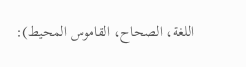اللغة، الصحاح، القاموس المحيط):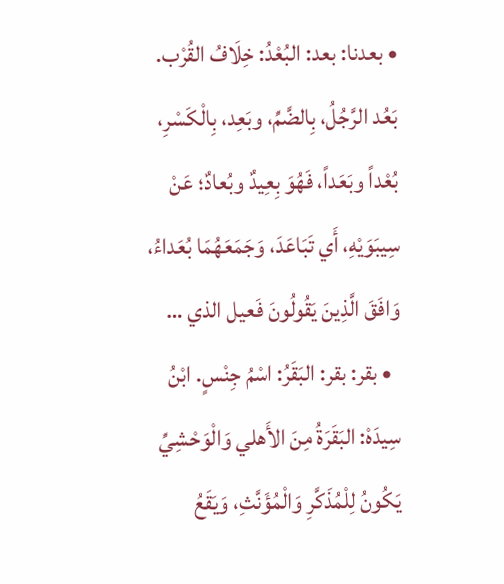• بعدنا: بعد: البُعْدُ: خِلَافُ القُرْب. بَعُد الرَّجُلُ، بِالضَّمِّ، وبَعِد، بِالْكَسْرِ، بُعْداً وبَعَداً، فَهُوَ بِعِيدٌ وبُعادٌ؛ عَنْ سِيبَوَيْهِ، أَي تَبَاعَدَ، وَجَمَعَهُمَا بُعَداءُ، وَافَقَ الَّذِينَ يَقُولُونَ فَعيل الذي …
  • بقر: بقر: البَقَرُ: اسْمُ جِنْسٍ. ابْنُ سِيدَهْ: البَقَرَةُ مِنَ الأَهلي وَالْوَحْشِيِّ يَكُونُ لِلْمُذَكَّرِ وَالْمُؤَنَّثِ، وَيَقَعُ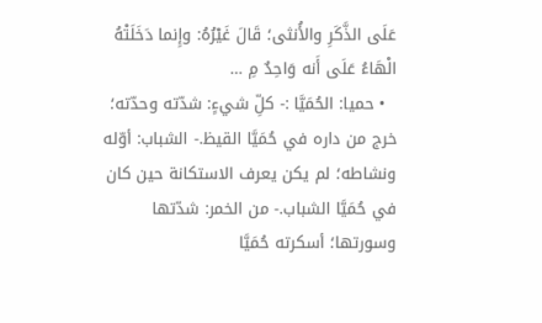عَلَى الذَّكَرِ والأُنثى؛ قَالَ غَيْرُهُ: وإِنما دَخَلَتْهُ الْهَاءُ عَلَى أَنه وَاحِدٌ مِ …
  • حميا: الحُمَيَّا :- كلِّ شيءٍ: شدّته وحدّته؛ خرج من داره في حُمَيَّا القيظ.- الشباب: أوّله ونشاطه؛ لم يكن يعرف الاستكانة حين كان في حُمَيَّا الشباب.- من الخمر: شدّتها وسورتها؛ أسكرته حُمَيَّا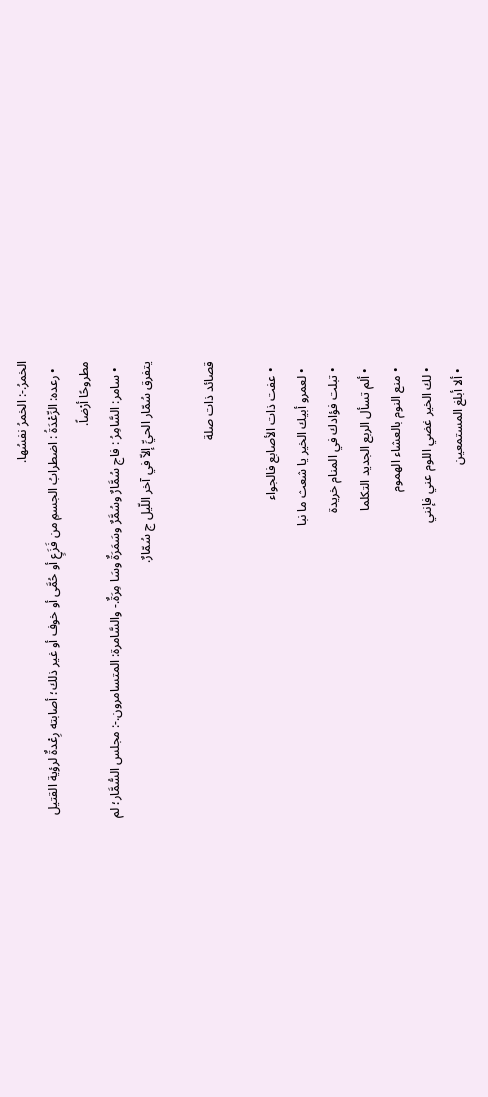الخمرُ.-: الخمرُ نفسُها.
  • رعده: الرِّعْدَةُ : اضطرابُ الجسمِ من فَزَعٍ أو حُمَّى أو خوف أو غير ذلك؛ أصابته رِعْدةٌ لرؤية القتيل مطروحًا أرْضاً.
  • سامر: السَّامِرُ : فاج سُمَّارٌ وسُمَّرٌ وسَمَرَةٌ وسَا مِرَةٌ.- والسَّامرة: المتسامرون.-: مجلس السُّمَّار؛ لم يتفرق سُمّار الحيِّ إلاّ في آخر اللّيل ج سُمّارٌ.

قصائد ذات صلة

  • عفت ذات الأصابع فالجواء
  • لعمرو أبيك الخير يا شعث ما نبا
  • تبلت فؤادك في المنام خريدة
  • ألم تسأل الربع الجديد التكلما
  • منع النوم بالعشاء الهموم
  • لك الخير غضي اللوم عني فإنني
  • ألا أبلغ المستمعين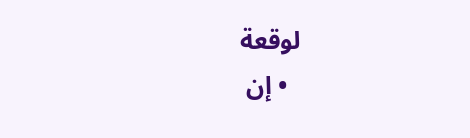لوقعة
  • إن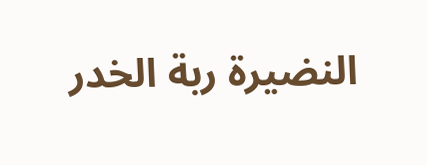النضيرة ربة الخدر